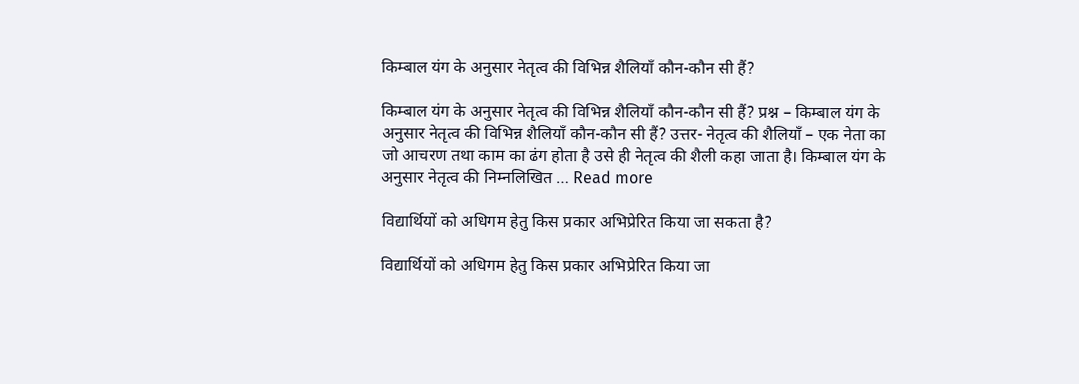किम्बाल यंग के अनुसार नेतृत्व की विभिन्न शैलियाँ कौन-कौन सी हैं?

किम्बाल यंग के अनुसार नेतृत्व की विभिन्न शैलियाँ कौन-कौन सी हैं? प्रश्न – किम्बाल यंग के अनुसार नेतृत्व की विभिन्न शैलियाँ कौन-कौन सी हैं? उत्तर- नेतृत्व की शैलियाँ – एक नेता का जो आचरण तथा काम का ढंग होता है उसे ही नेतृत्व की शैली कहा जाता है। किम्बाल यंग के अनुसार नेतृत्व की निम्नलिखित … Read more

विद्यार्थियों को अधिगम हेतु किस प्रकार अभिप्रेरित किया जा सकता है?

विद्यार्थियों को अधिगम हेतु किस प्रकार अभिप्रेरित किया जा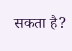सकता है?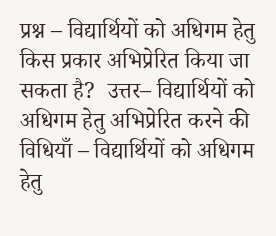प्रश्न – विद्यार्थियों को अधिगम हेतु किस प्रकार अभिप्रेरित किया जा सकता है?  उत्तर– विद्यार्थियों को अधिगम हेतु अभिप्रेरित करने की विधियाँ – विद्यार्थियों को अधिगम हेतु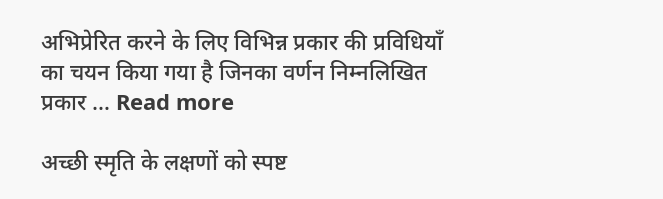अभिप्रेरित करने के लिए विभिन्न प्रकार की प्रविधियाँ का चयन किया गया है जिनका वर्णन निम्नलिखित प्रकार … Read more

अच्छी स्मृति के लक्षणों को स्पष्ट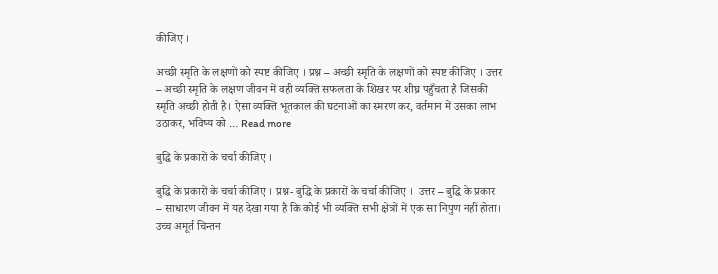कीजिए ।

अच्छी स्मृति के लक्षणों को स्पष्ट कीजिए । प्रश्न – अच्छी स्मृति के लक्षणों को स्पष्ट कीजिए । उत्तर – अच्छी स्मृति के लक्षण जीवन में वही व्यक्ति सफलता के शिखर पर शीघ्र पहुँचता है जिसकी स्मृति अच्छी होती है। ऐसा व्यक्ति भूतकाल की घटनाओं का स्मरण कर, वर्तमान में उसका लाभ उठाकर, भविष्य को … Read more

बुद्धि के प्रकारों के चर्चा कीजिए ।

बुद्धि के प्रकारों के चर्चा कीजिए । प्रश्न- बुद्धि के प्रकारों के चर्चा कीजिए ।  उत्तर – बुद्धि के प्रकार – साधारण जीवन में यह देखा गया है कि कोई भी व्यक्ति सभी क्षेत्रों में एक सा निपुण नहीं होता। उच्च अमूर्त चिन्तन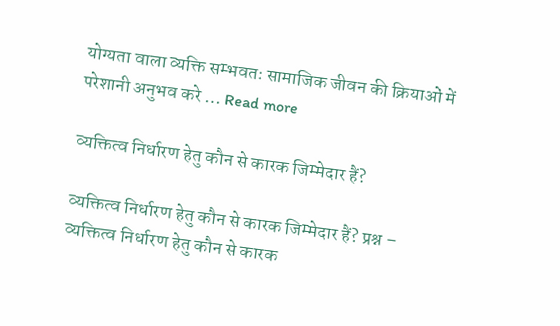योग्यता वाला व्यक्ति सम्भवतः सामाजिक जीवन की क्रियाओं में परेशानी अनुभव करे … Read more

व्यक्तित्व निर्धारण हेतु कौन से कारक जिम्मेदार हैं?

व्यक्तित्व निर्धारण हेतु कौन से कारक जिम्मेदार हैं? प्रश्न – व्यक्तित्व निर्धारण हेतु कौन से कारक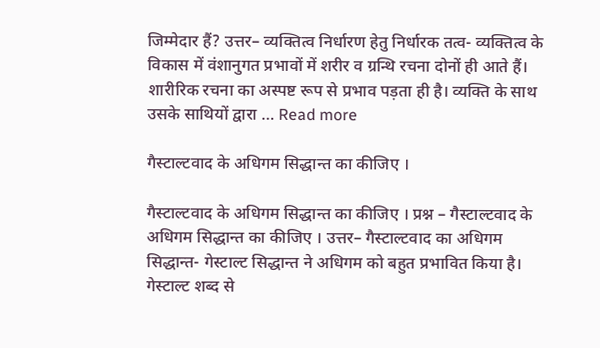जिम्मेदार हैं? उत्तर– व्यक्तित्व निर्धारण हेतु निर्धारक तत्व- व्यक्तित्व के विकास में वंशानुगत प्रभावों में शरीर व ग्रन्थि रचना दोनों ही आते हैं। शारीरिक रचना का अस्पष्ट रूप से प्रभाव पड़ता ही है। व्यक्ति के साथ उसके साथियों द्वारा … Read more

गैस्टाल्टवाद के अधिगम सिद्धान्त का कीजिए ।

गैस्टाल्टवाद के अधिगम सिद्धान्त का कीजिए । प्रश्न – गैस्टाल्टवाद के अधिगम सिद्धान्त का कीजिए । उत्तर– गैस्टाल्टवाद का अधिगम सिद्धान्त- गेस्टाल्ट सिद्धान्त ने अधिगम को बहुत प्रभावित किया है। गेस्टाल्ट शब्द से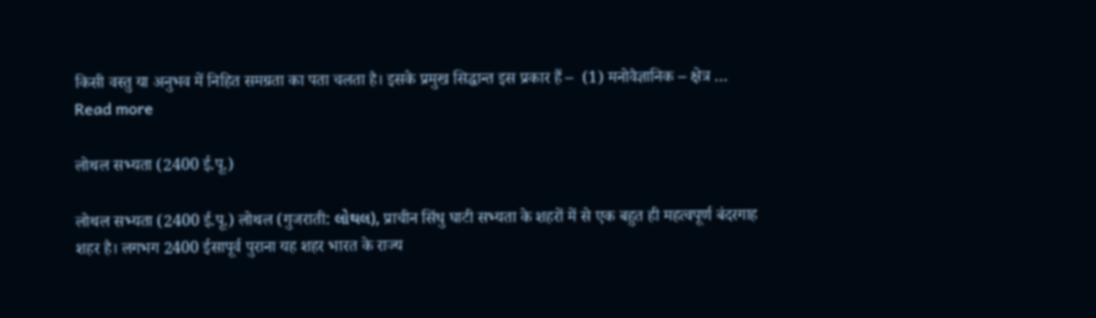किसी वस्तु या अनुभव में निहित समग्रता का पता चलता है। इसके प्रमुख सिद्धान्त इस प्रकार हैं –  (1) मनोवैज्ञानिक – क्षेत्र … Read more

लोथल सभ्यता (2400 ई.पू.)

लोथल सभ्यता (2400 ई.पू.) लोथल (गुजराती: લોથલ), प्राचीन सिंधु घाटी सभ्यता के शहरों में से एक बहुत ही महत्वपूर्ण बंदरगाह शहर है। लगभग 2400 ईसापूर्व पुराना यह शहर भारत के राज्य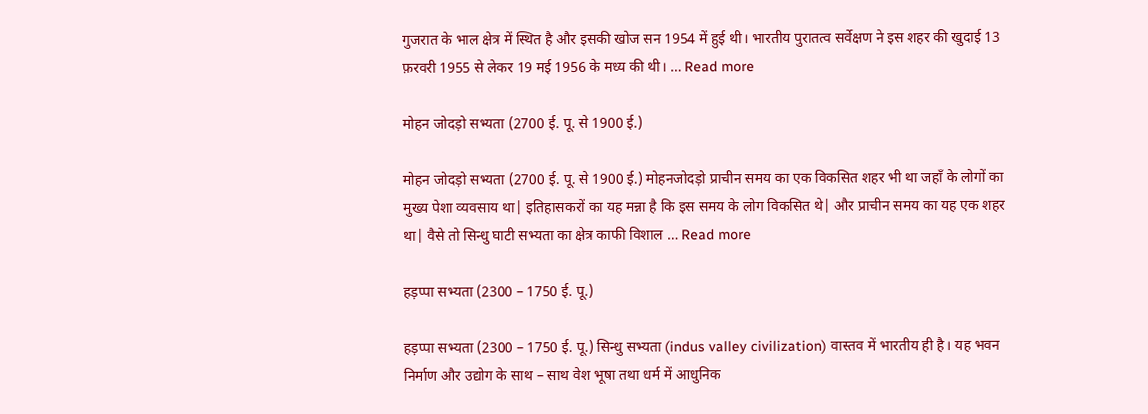गुजरात के भाल क्षेत्र में स्थित है और इसकी खोज सन 1954 में हुई थी। भारतीय पुरातत्व सर्वेक्षण ने इस शहर की खुदाई 13 फ़रवरी 1955 से लेकर 19 मई 1956 के मध्य की थी। … Read more

मोहन जोदड़ो सभ्यता (2700 ई. पू. से 1900 ई.)

मोहन जोदड़ो सभ्यता (2700 ई. पू. से 1900 ई.) मोहनजोदड़ो प्राचीन समय का एक विकसित शहर भी था जहाँ के लोगों का मुख्य पेशा व्यवसाय था| इतिहासकरों का यह मन्ना है कि इस समय के लोग विकसित थे| और प्राचीन समय का यह एक शहर था| वैसे तो सिन्धु घाटी सभ्यता का क्षेत्र काफी विशाल … Read more

हड़प्पा सभ्यता (2300 – 1750 ई. पू.)

हड़प्पा सभ्यता (2300 – 1750 ई. पू.) सिन्धु सभ्यता (indus valley civilization) वास्तव में भारतीय ही है। यह भवन निर्माण और उद्योग के साथ – साथ वेश भूषा तथा धर्म में आधुनिक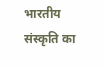भारतीय संस्कृति का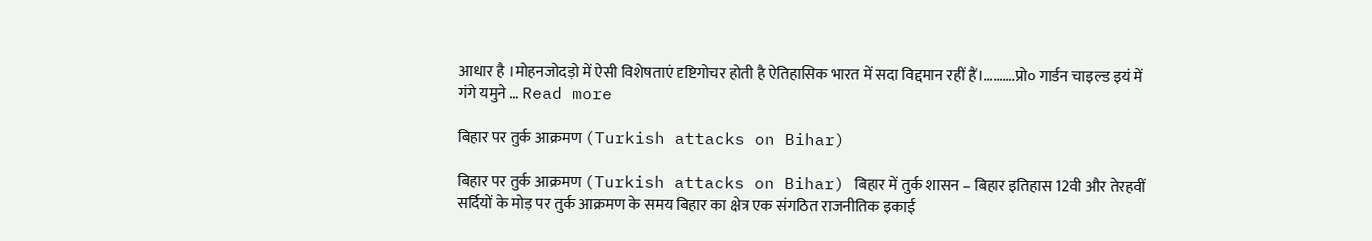आधार है ।मोहनजोदड़ो में ऐसी विशेषताएं दृष्टिगोचर होती है ऐतिहासिक भारत में सदा विद्दमान रहीं हैं।……….प्रो० गार्डन चाइल्ड इयं में गंगे यमुने … Read more

बिहार पर तुर्क आक्रमण (Turkish attacks on Bihar)

बिहार पर तुर्क आक्रमण (Turkish attacks on Bihar) बिहार में तुर्क शासन – बिहार इतिहास 12वी और तेरहवीं सर्दियों के मोड़ पर तुर्क आक्रमण के समय बिहार का क्षेत्र एक संगठित राजनीतिक इकाई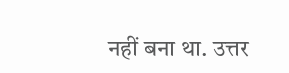नहीं बना था. उत्तर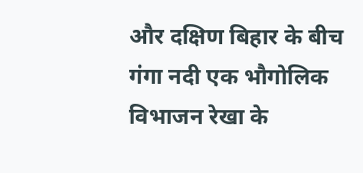और दक्षिण बिहार के बीच गंगा नदी एक भौगोलिक विभाजन रेखा के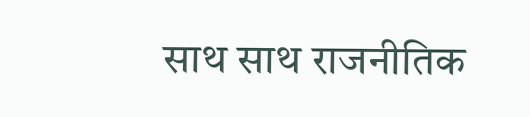साथ साथ राजनीतिक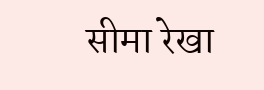सीमा रेखा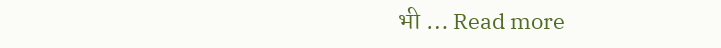भी … Read more